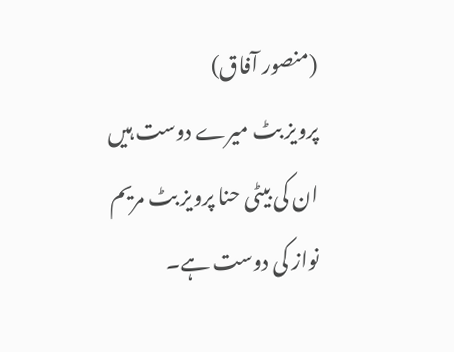(منصور آفاق)
پرویز بٹ میرے دوست ہیں ان کی بیٹی حنا پرویز بٹ مریم نواز کی دوست ہے۔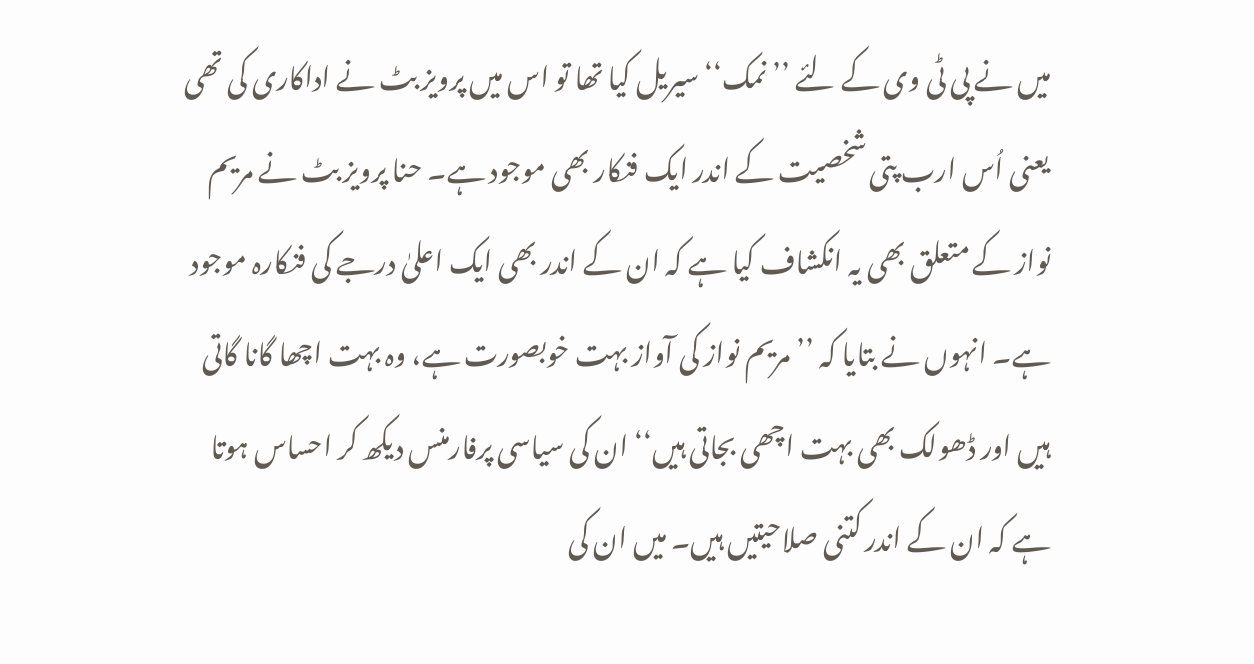میں نے پی ٹی وی کے لئے ’’نمک‘‘ سیریل کیا تھا تو اس میں پرویز بٹ نے اداکاری کی تھی یعنی اُس ارب پتی شخصیت کے اندر ایک فنکار بھی موجود ہے۔ حنا پرویز بٹ نے مریم نواز کے متعلق بھی یہ انکشاف کیا ہے کہ ان کے اندر بھی ایک اعلیٰ درجے کی فنکارہ موجود ہے۔ انہوں نے بتایا کہ ’’مریم نواز کی آواز بہت خوبصورت ہے، وہ بہت اچھا گانا گاتی ہیں اور ڈھولک بھی بہت اچھی بجاتی ہیں‘‘ ان کی سیاسی پرفارمنس دیکھ کر احساس ہوتا ہے کہ ان کے اندر کتنی صلاحیتیں ہیں۔ میں ان کی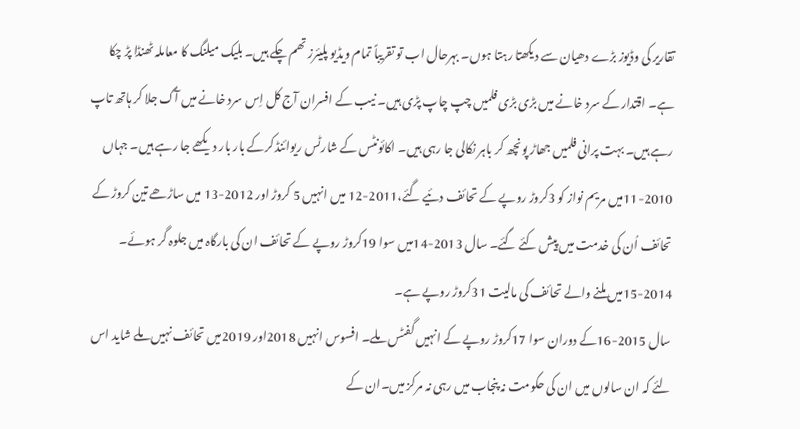تقاریر کی وڈیوز بڑے دھیان سے دیکھتا رہتا ہوں۔ بہرحال اب تو تقریباً تمام ویڈیو پلیئرز تھم چکے ہیں۔ بلیک میلنگ کا معاملہ ٹھنڈا پڑ چکا ہے۔ اقتدار کے سرد خانے میں بڑی بڑی فلمیں چپ چاپ پڑی ہیں۔ نیب کے افسران آج کل اِس سرد خانے میں آگ جلا کر ہاتھ تاپ رہے ہیں۔ بہت پرانی فلمیں جھاڑ پونچھ کر باہر نکالی جا رہی ہیں۔ اکائونٹس کے شارٹس ریوائنڈ کرکے بار بار دیکھے جا رہے ہیں۔ جہاں 2010-11میں مریم نواز کو 3کروڑ روپے کے تحائف دئیے گئے،2011-12 میں انہیں 5 کروڑ اور 2012-13 میں ساڑھے تین کروڑ کے تحائف اُن کی خدمت میں پیش کئے گئے۔ سال 2013-14میں سوا 19کروڑ روپے کے تحائف ان کی بارگاہ میں جلوہ گر ہوئے۔ 2014-15میں ملنے والے تحائف کی مالیت 31کروڑ روپے ہے۔
سال 2015-16کے دوران سوا 17کروڑ روپے کے انہیں گفٹس ملے۔ افسوس انہیں 2018اور 2019میں تحائف نہیں ملے شاید اس لئے کہ ان سالوں میں ان کی حکومت نہ پنجاب میں رہی نہ مرکز میں۔ان کے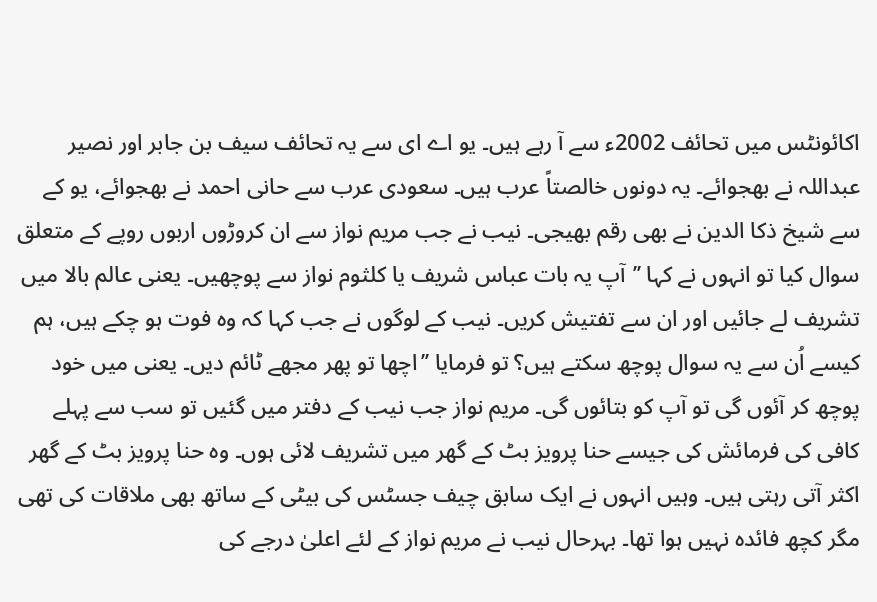اکائونٹس میں تحائف 2002ء سے آ رہے ہیں۔ یو اے ای سے یہ تحائف سیف بن جابر اور نصیر عبداللہ نے بھجوائے۔ یہ دونوں خالصتاً عرب ہیں۔ سعودی عرب سے حانی احمد نے بھجوائے، یو کے سے شیخ ذکا الدین نے بھی رقم بھیجی۔ نیب نے جب مریم نواز سے ان کروڑوں اربوں روپے کے متعلق سوال کیا تو انہوں نے کہا ’’آپ یہ بات عباس شریف یا کلثوم نواز سے پوچھیں۔ یعنی عالم بالا میں تشریف لے جائیں اور ان سے تفتیش کریں۔ نیب کے لوگوں نے جب کہا کہ وہ فوت ہو چکے ہیں، ہم کیسے اُن سے یہ سوال پوچھ سکتے ہیں؟ تو فرمایا ’’اچھا تو پھر مجھے ٹائم دیں۔ یعنی میں خود پوچھ کر آئوں گی تو آپ کو بتائوں گی۔ مریم نواز جب نیب کے دفتر میں گئیں تو سب سے پہلے کافی کی فرمائش کی جیسے حنا پرویز بٹ کے گھر میں تشریف لائی ہوں۔ وہ حنا پرویز بٹ کے گھر اکثر آتی رہتی ہیں۔ وہیں انہوں نے ایک سابق چیف جسٹس کی بیٹی کے ساتھ بھی ملاقات کی تھی مگر کچھ فائدہ نہیں ہوا تھا۔ بہرحال نیب نے مریم نواز کے لئے اعلیٰ درجے کی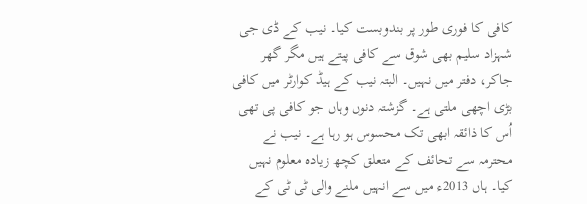کافی کا فوری طور پر بندوبست کیا۔ نیب کے ڈی جی شہزاد سلیم بھی شوق سے کافی پیتے ہیں مگر گھر جاکر، دفتر میں نہیں۔ البتہ نیب کے ہیڈ کوارٹر میں کافی بڑی اچھی ملتی ہے۔ گزشتہ دنوں وہاں جو کافی پی تھی اُس کا ذائقہ ابھی تک محسوس ہو رہا ہے۔ نیب نے محترمہ سے تحائف کے متعلق کچھ زیادہ معلوم نہیں کیا۔ ہاں 2013ء میں سے انہیں ملنے والی ٹی ٹی کے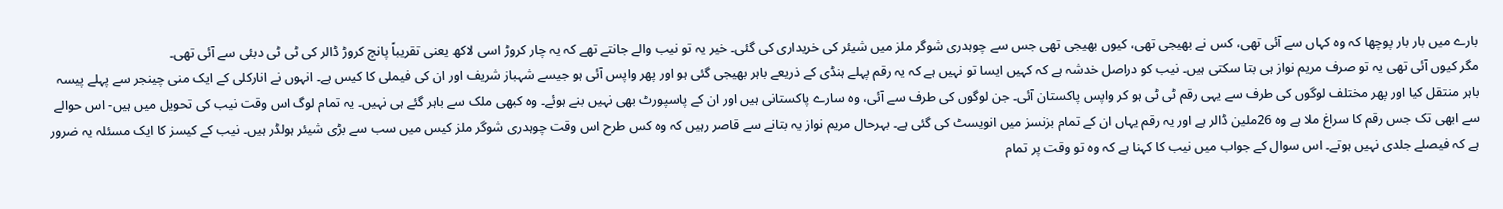بارے میں بار بار پوچھا کہ وہ کہاں سے آئی تھی، کس نے بھیجی تھی، کیوں بھیجی تھی جس سے چوہدری شوگر ملز میں شیئر کی خریداری کی گئی۔ خیر یہ تو نیب والے جانتے تھے کہ یہ چار کروڑ اسی لاکھ یعنی تقریباً پانچ کروڑ ڈالر کی ٹی ٹی دبئی سے آئی تھی۔
مگر کیوں آئی تھی یہ تو صرف مریم نواز ہی بتا سکتی ہیں۔ نیب کو دراصل خدشہ ہے کہ کہیں ایسا تو نہیں ہے کہ یہ رقم پہلے ہنڈی کے ذریعے باہر بھیجی گئی ہو اور پھر واپس آئی ہو جیسے شہباز شریف اور ان کی فیملی کا کیس ہے۔ انہوں نے انارکلی کے ایک منی چینجر سے پہلے پیسہ باہر منتقل کیا اور پھر مختلف لوگوں کی طرف سے یہی رقم ٹی ٹی ہو کر واپس پاکستان آئی۔ جن لوگوں کی طرف سے آئی، وہ سارے پاکستانی ہیں اور ان کے پاسپورٹ بھی نہیں بنے ہوئے۔ وہ کبھی ملک سے باہر گئے ہی نہیں۔ یہ تمام لوگ اس وقت نیب کی تحویل میں ہیں- اس حوالے سے ابھی تک جس رقم کا سراغ ملا ہے وہ 26ملین ڈالر ہے اور یہ رقم یہاں ان کے تمام بزنسز میں انویسٹ کی گئی ہے۔ بہرحال مریم نواز یہ بتانے سے قاصر رہیں کہ وہ کس طرح اس وقت چوہدری شوگر ملز کیس میں سب سے بڑی شیئر ہولڈر ہیں۔ نیب کے کیسز کا ایک مسئلہ یہ ضرور ہے کہ فیصلے جلدی نہیں ہوتے۔ اس سوال کے جواب میں نیب کا کہنا ہے کہ وہ تو وقت پر تمام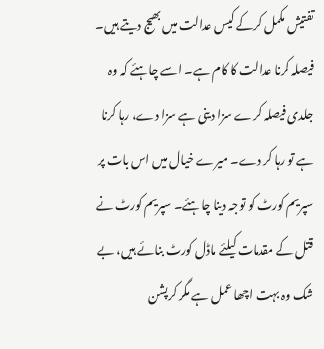تفتیش مکمل کرکے کیس عدالت میں بھیج دیتے ہیں۔ فیصلہ کرنا عدالت کا کام ہے۔ اسے چاہئے کہ وہ جلدی فیصلہ کرے سزا دینی ہے سزا دے، رہا کرنا ہے تو رہا کر دے۔ میرے خیال میں اس بات پر سپریم کورٹ کو توجہ دینا چاہئے۔ سپریم کورٹ نے قتل کے مقدمات کیلئے ماڈل کورٹ بنائے ہیں، بے شک وہ بہت اچھا عمل ہے مگر کرپشن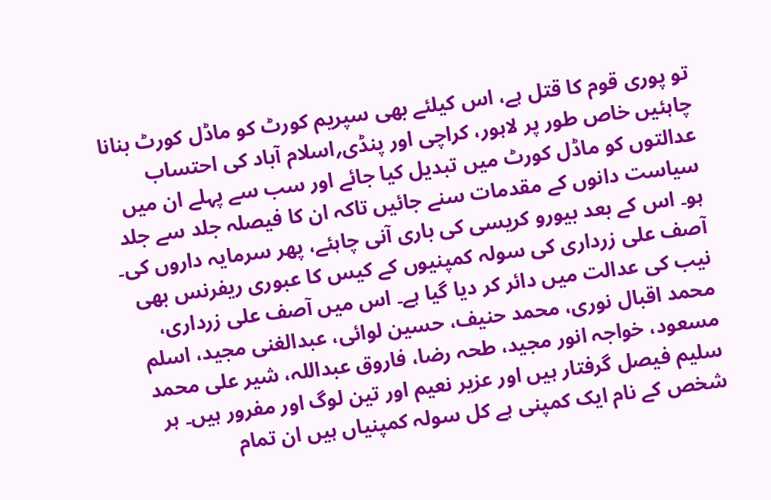تو پوری قوم کا قتل ہے، اس کیلئے بھی سپریم کورٹ کو ماڈل کورٹ بنانا چاہئیں خاص طور پر لاہور، کراچی اور پنڈی؍اسلام آباد کی احتساب عدالتوں کو ماڈل کورٹ میں تبدیل کیا جائے اور سب سے پہلے ان میں سیاست دانوں کے مقدمات سنے جائیں تاکہ ان کا فیصلہ جلد سے جلد ہو۔ اس کے بعد بیورو کریسی کی باری آنی چاہئے، پھر سرمایہ داروں کی۔
آصف علی زرداری کی سولہ کمپنیوں کے کیس کا عبوری ریفرنس بھی نیب کی عدالت میں دائر کر دیا گیا ہے۔ اس میں آصف علی زرداری، محمد اقبال نوری، محمد حنیف، حسین لوائی، عبدالغنی مجید، اسلم مسعود، خواجہ انور مجید، طحہ رضا، فاروق عبداللہ، شیر علی محمد سلیم فیصل گرفتار ہیں اور عزیر نعیم اور تین لوگ اور مفرور ہیں۔ ہر شخص کے نام ایک کمپنی ہے کل سولہ کمپنیاں ہیں ان تمام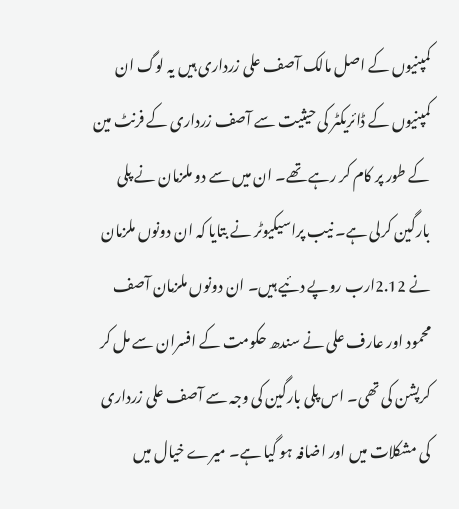کمپنیوں کے اصل مالک آصف علی زرداری ہیں یہ لوگ ان کمپنیوں کے ڈائریکٹر کی حیثیت سے آصف زرداری کے فرنٹ مین کے طور پر کام کر رہے تھے۔ ان میں سے دو ملزمان نے پلی بارگین کرلی ہے۔ نیب پراسیکیوٹر نے بتایا کہ ان دونوں ملزمان نے 2.12ارب روپے دئیے ہیں۔ ان دونوں ملزمان آصف محمود اور عارف علی نے سندھ حکومت کے افسران سے مل کر کرپشن کی تھی۔ اس پلی بارگین کی وجہ سے آصف علی زرداری کی مشکلات میں اور اضافہ ہو گیا ہے۔ میرے خیال میں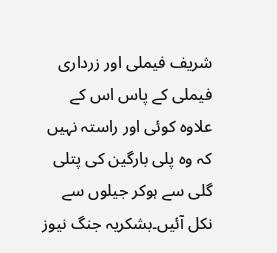شریف فیملی اور زرداری فیملی کے پاس اس کے علاوہ کوئی اور راستہ نہیں کہ وہ پلی بارگین کی پتلی گلی سے ہوکر جیلوں سے نکل آئیں۔بشکریہ جنگ نیوز